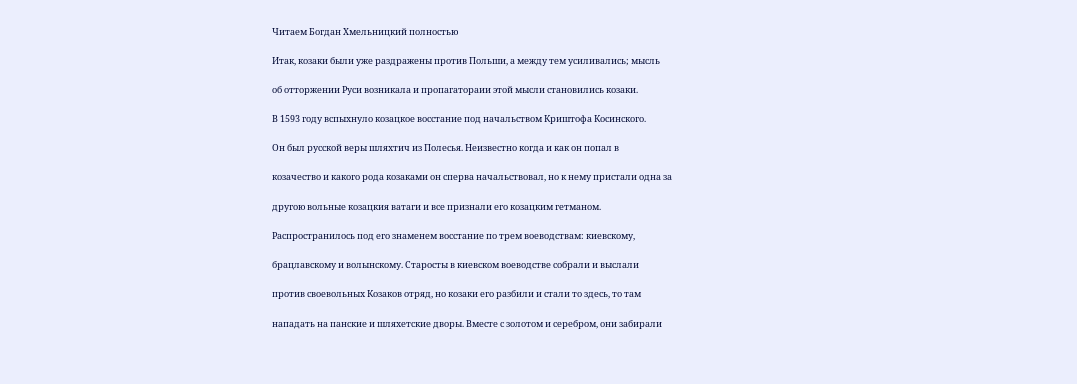Читаем Богдан Хмельницкий полностью

Итак, козаки были уже раздражены против Польши, а между тем усиливались; мысль

об отторжении Руси возникала и пропагатораии этой мысли становились козаки.

В 1593 году вспыхнуло козацкое восстание под начальством Криштофа Косинского.

Он был русской веры шляхтич из Полесья. Неизвестно когда и как он попал в

козачество и какого рода козаками он сперва начальствовал, но к нему пристали одна за

другою вольные козацкия ватаги и все признали его козацким гетманом.

Распространилось под его знаменем восстание по трем воеводствам: киевскому,

брацлавскому и волынскому. Старосты в киевском воеводстве собрали и выслали

против своевольных Козаков отряд, но козаки его разбили и стали то здесь, то там

нападать на панские и шляхетские дворы. Вместе с золотом и серебром, они забирали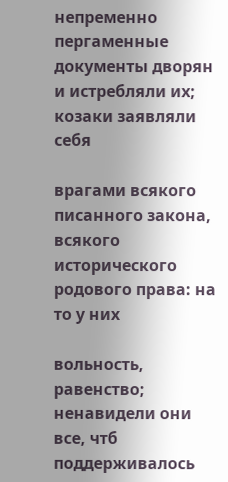непременно пергаменные документы дворян и истребляли их; козаки заявляли себя

врагами всякого писанного закона, всякого исторического родового права: на то у них

вольность, равенство; ненавидели они все, чтб поддерживалось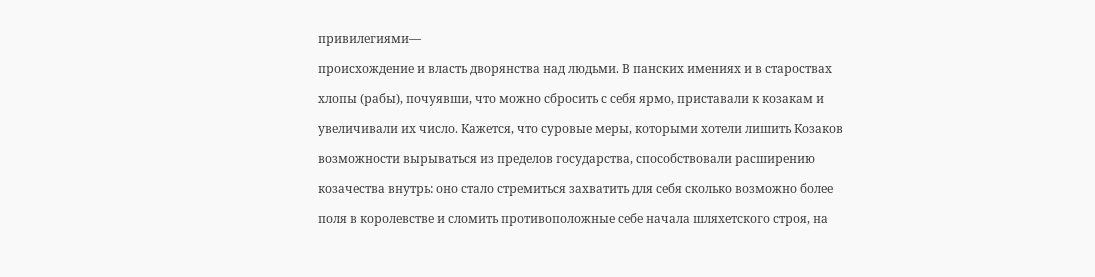привилегиями—

происхождение и власть дворянства над людьми. В панских имениях и в староствах

хлопы (рабы), почуявши, что можно сбросить с себя ярмо, приставали к козакам и

увеличивали их число. Кажется, что суровые меры, которыми хотели лишить Козаков

возможности вырываться из пределов государства, способствовали расширению

козачества внутрь: оно стало стремиться захватить для себя сколько возможно более

поля в королевстве и сломить противоположные себе начала шляхетского строя, на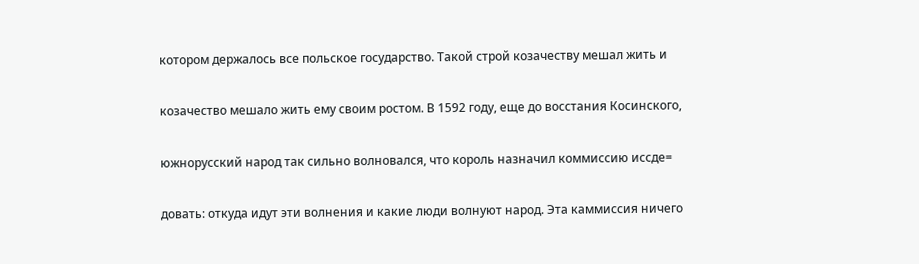котором держалось все польское государство. Такой строй козачеству мешал жить и

козачество мешало жить ему своим ростом. В 1592 году, еще до восстания Косинского,

южнорусский народ так сильно волновался, что король назначил коммиссию иссде=

довать: откуда идут эти волнения и какие люди волнуют народ. Эта каммиссия ничего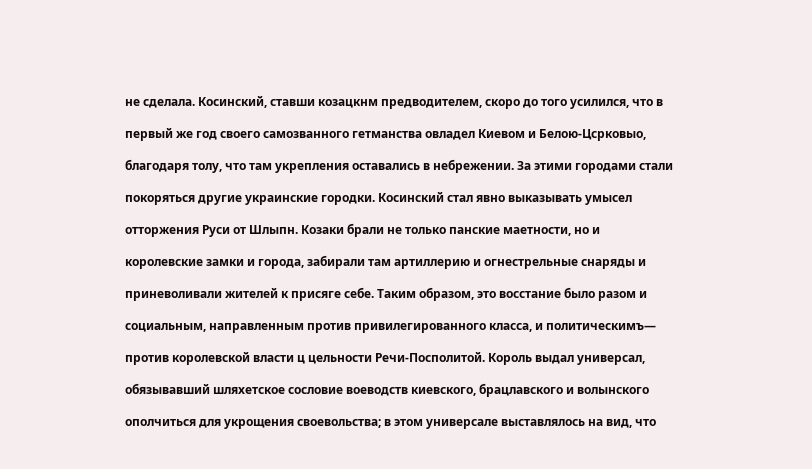не сделала. Косинский, ставши козацкнм предводителем, скоро до того усилился, что в

первый же год своего самозванного гетманства овладел Киевом и Белою-Цсрковыо,

благодаря толу, что там укрепления оставались в небрежении. За этими городами стали

покоряться другие украинские городки. Косинский стал явно выказывать умысел

отторжения Руси от Шлыпн. Козаки брали не только панские маетности, но и

королевские замки и города, забирали там артиллерию и огнестрельные снаряды и

приневоливали жителей к присяге себе. Таким образом, это восстание было разом и

социальным, направленным против привилегированного класса, и политическимъ—

против королевской власти ц цельности Речи-Посполитой. Король выдал универсал,

обязывавший шляхетское сословие воеводств киевского, брацлавского и волынского

ополчиться для укрощения своевольства; в этом универсале выставлялось на вид, что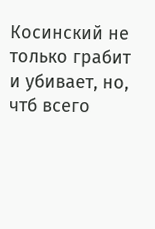Косинский не только грабит и убивает, но, чтб всего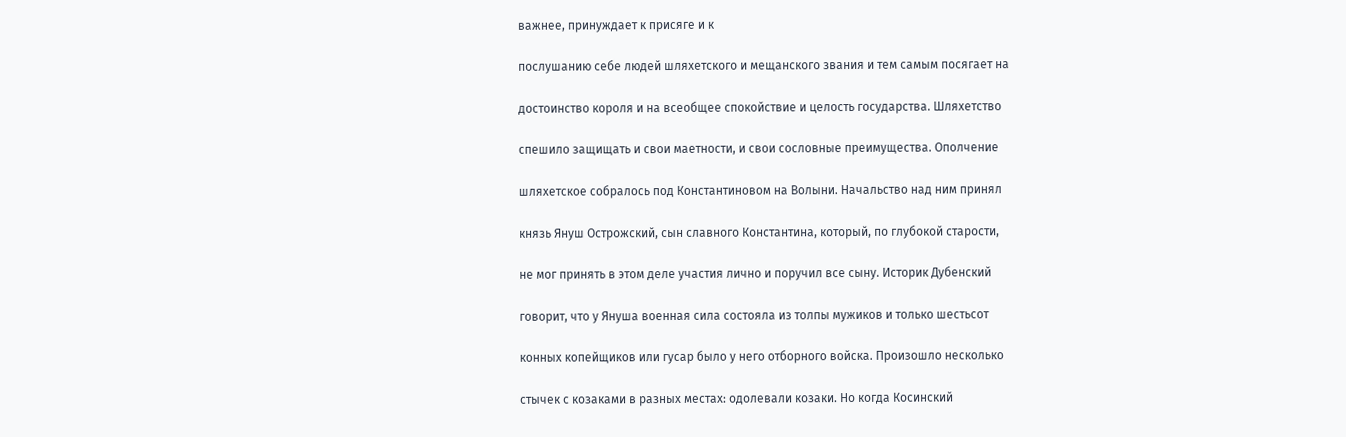важнее, принуждает к присяге и к

послушанию себе людей шляхетского и мещанского звания и тем самым посягает на

достоинство короля и на всеобщее спокойствие и целость государства. Шляхетство

спешило защищать и свои маетности, и свои сословные преимущества. Ополчение

шляхетское собралось под Константиновом на Волыни. Начальство над ним принял

князь Януш Острожский, сын славного Константина, который, по глубокой старости,

не мог принять в этом деле участия лично и поручил все сыну. Историк Дубенский

говорит, что у Януша военная сила состояла из толпы мужиков и только шестьсот

конных копейщиков или гусар было у него отборного войска. Произошло несколько

стычек с козаками в разных местах: одолевали козаки. Но когда Косинский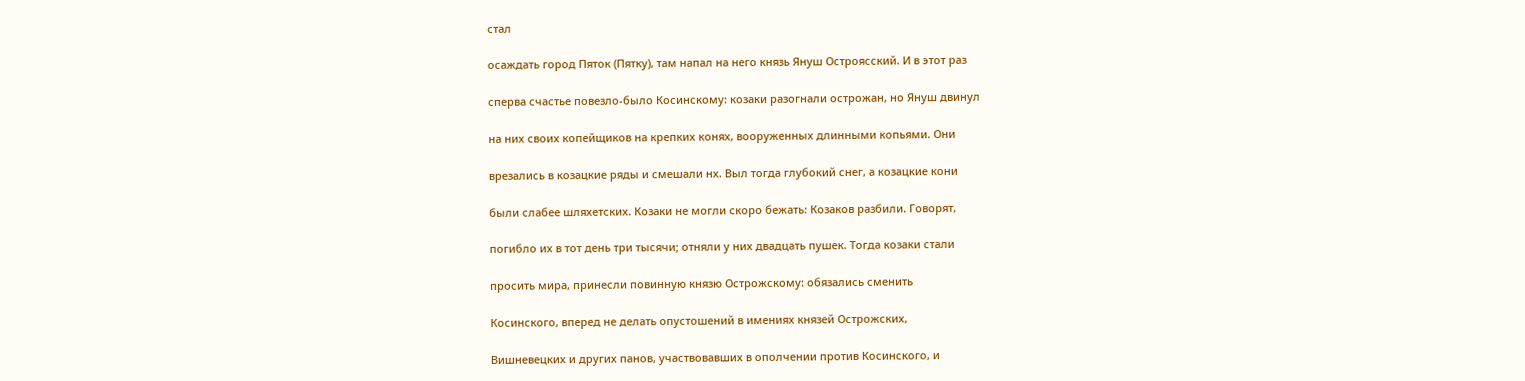стал

осаждать город Пяток (Пятку), там напал на него князь Януш Остроясский. И в этот раз

сперва счастье повезло-было Косинскому: козаки разогнали острожан, но Януш двинул

на них своих копейщиков на крепких конях, вооруженных длинными копьями. Они

врезались в козацкие ряды и смешали нх. Выл тогда глубокий снег, а козацкие кони

были слабее шляхетских. Козаки не могли скоро бежать: Козаков разбили. Говорят,

погибло их в тот день три тысячи; отняли у них двадцать пушек. Тогда козаки стали

просить мира, принесли повинную князю Острожскому: обязались сменить

Косинского, вперед не делать опустошений в имениях князей Острожских,

Вишневецких и других панов, участвовавших в ополчении против Косинского, и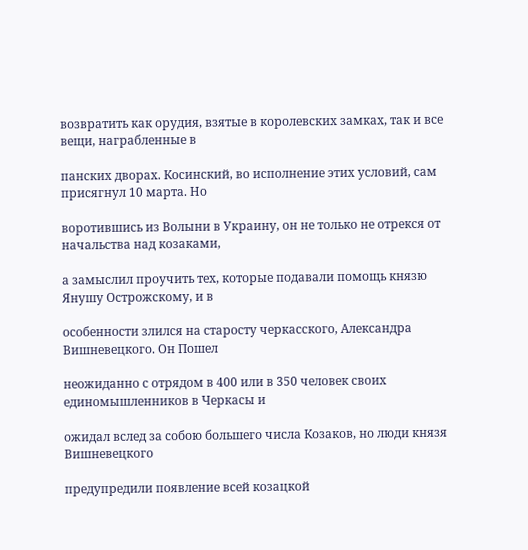возвратить как орудия, взятые в королевских замках, так и все вещи, награбленные в

панских дворах. Косинский, во исполнение этих условий, сам присягнул 10 марта. Но

воротившись из Волыни в Украину, он не только не отрекся от начальства над козаками,

а замыслил проучить тех, которые подавали помощь князю Янушу Острожскому, и в

особенности злился на старосту черкасского, Александра Вишневецкого. Он Пошел

неожиданно с отрядом в 400 или в 350 человек своих единомышленников в Черкасы и

ожидал вслед за собою большего числа Козаков, но люди князя Вишневецкого

предупредили появление всей козацкой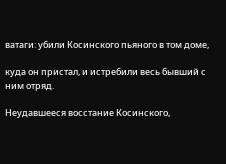ватаги: убили Косинского пьяного в том доме,

куда он пристал, и истребили весь бывший с ним отряд.

Неудавшееся восстание Косинского,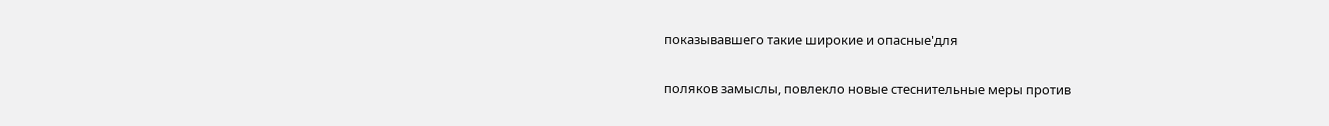показывавшего такие широкие и опасные'для

поляков замыслы, повлекло новые стеснительные меры против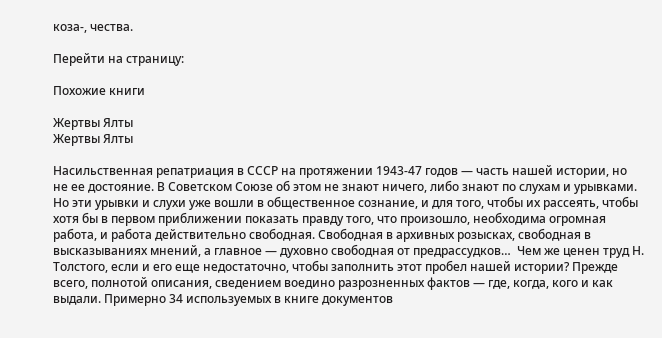коза-, чества.

Перейти на страницу:

Похожие книги

Жертвы Ялты
Жертвы Ялты

Насильственная репатриация в СССР на протяжении 1943-47 годов — часть нашей истории, но не ее достояние. В Советском Союзе об этом не знают ничего, либо знают по слухам и урывками. Но эти урывки и слухи уже вошли в общественное сознание, и для того, чтобы их рассеять, чтобы хотя бы в первом приближении показать правду того, что произошло, необходима огромная работа, и работа действительно свободная. Свободная в архивных розысках, свободная в высказываниях мнений, а главное — духовно свободная от предрассудков…  Чем же ценен труд Н. Толстого, если и его еще недостаточно, чтобы заполнить этот пробел нашей истории? Прежде всего, полнотой описания, сведением воедино разрозненных фактов — где, когда, кого и как выдали. Примерно 34 используемых в книге документов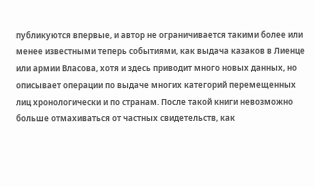публикуются впервые, и автор не ограничивается такими более или менее известными теперь событиями, как выдача казаков в Лиенце или армии Власова, хотя и здесь приводит много новых данных, но описывает операции по выдаче многих категорий перемещенных лиц хронологически и по странам. После такой книги невозможно больше отмахиваться от частных свидетельств, как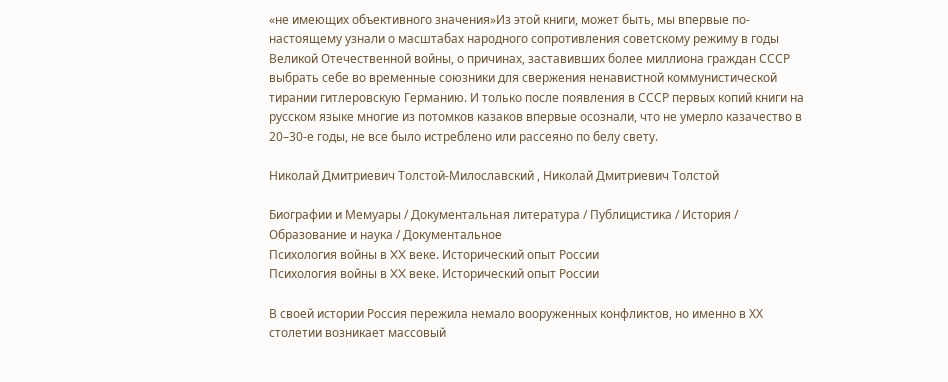«не имеющих объективного значения»Из этой книги, может быть, мы впервые по-настоящему узнали о масштабах народного сопротивления советскому режиму в годы Великой Отечественной войны, о причинах, заставивших более миллиона граждан СССР выбрать себе во временные союзники для свержения ненавистной коммунистической тирании гитлеровскую Германию. И только после появления в СССР первых копий книги на русском языке многие из потомков казаков впервые осознали, что не умерло казачество в 20–30-е годы, не все было истреблено или рассеяно по белу свету.

Николай Дмитриевич Толстой-Милославский , Николай Дмитриевич Толстой

Биографии и Мемуары / Документальная литература / Публицистика / История / Образование и наука / Документальное
Психология войны в XX веке. Исторический опыт России
Психология войны в XX веке. Исторический опыт России

В своей истории Россия пережила немало вооруженных конфликтов, но именно в ХХ столетии возникает массовый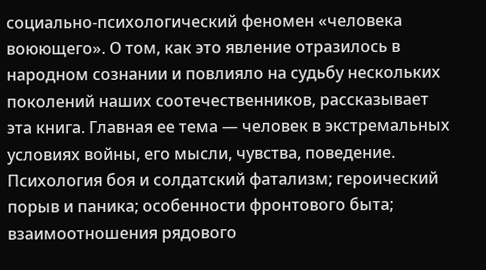социально-психологический феномен «человека воюющего». О том, как это явление отразилось в народном сознании и повлияло на судьбу нескольких поколений наших соотечественников, рассказывает эта книга. Главная ее тема — человек в экстремальных условиях войны, его мысли, чувства, поведение. Психология боя и солдатский фатализм; героический порыв и паника; особенности фронтового быта; взаимоотношения рядового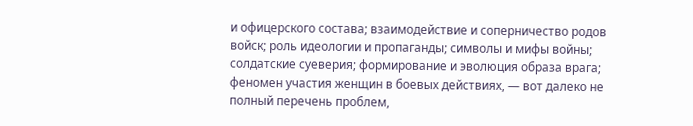и офицерского состава; взаимодействие и соперничество родов войск; роль идеологии и пропаганды; символы и мифы войны; солдатские суеверия; формирование и эволюция образа врага; феномен участия женщин в боевых действиях, — вот далеко не полный перечень проблем,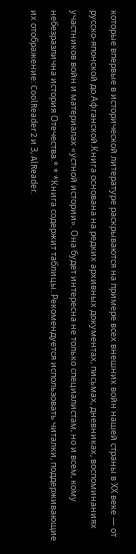которые впервые в исторической литературе раскрываются на примере всех внешних войн нашей страны в ХХ веке — от русско-японской до Афганской.Книга основана на редких архивных документах, письмах, дневниках, воспоминаниях участников войн и материалах «устной истории». Она будет интересна не только специалистам, но и всем, кому небезразлична история Отечества.* * *Книга содержит таблицы. Рекомендуется использовать читалки, поддерживающие их отображение: CoolReader 2 и 3, AlReader.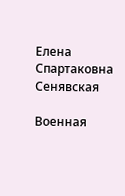Елена Спартаковна Сенявская

Военная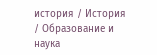история / История / Образование и наука